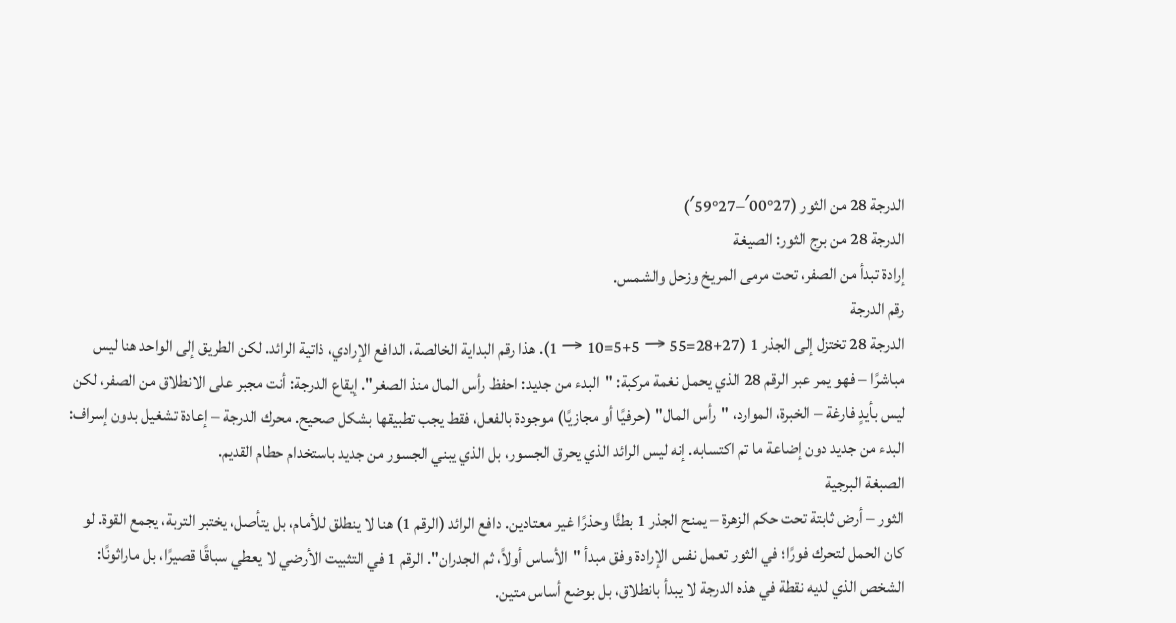الدرجة 28 من الثور (27°00′–27°59′)
الدرجة 28 من برج الثور: الصيغة
إرادة تبدأ من الصفر، تحت مرمى المريخ وزحل والشمس.
رقم الدرجة
الدرجة 28 تختزل إلى الجذر 1 (27+28=55 → 5+5=10 → 1). هذا رقم البداية الخالصة، الدافع الإرادي، ذاتية الرائد. لكن الطريق إلى الواحد هنا ليس مباشرًا – فهو يمر عبر الرقم 28 الذي يحمل نغمة مركبة: "البدء من جديد: احفظ رأس المال منذ الصغر". إيقاع الدرجة: أنت مجبر على الانطلاق من الصفر، لكن ليس بأيدٍ فارغة – الخبرة، الموارد، "رأس المال" (حرفيًا أو مجازيًا) موجودة بالفعل، فقط يجب تطبيقها بشكل صحيح. محرك الدرجة – إعادة تشغيل بدون إسراف: البدء من جديد دون إضاعة ما تم اكتسابه. إنه ليس الرائد الذي يحرق الجسور، بل الذي يبني الجسور من جديد باستخدام حطام القديم.
الصبغة البرجية
الثور – أرض ثابتة تحت حكم الزهرة – يمنح الجذر 1 بطئًا وحذرًا غير معتادين. دافع الرائد (الرقم 1) هنا لا ينطلق للأمام، بل يتأصل، يختبر التربة، يجمع القوة. لو كان الحمل لتحرك فورًا؛ في الثور تعمل نفس الإرادة وفق مبدأ "الأساس أولاً، ثم الجدران". الرقم 1 في التثبيت الأرضي لا يعطي سباقًا قصيرًا، بل ماراثونًا: الشخص الذي لديه نقطة في هذه الدرجة لا يبدأ بانطلاق، بل بوضع أساس متين.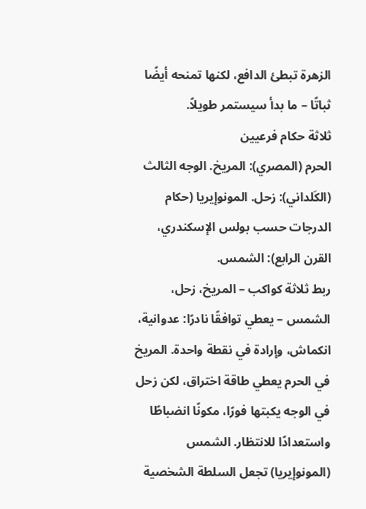الزهرة تبطئ الدافع، لكنها تمنحه أيضًا ثباتًا – ما بدأ سيستمر طويلاً.
ثلاثة حكام فرعيين
الحرم (المصري): المريخ. الوجه الثالث (الكَلداني): زحل. المونوإيريا (حكام الدرجات حسب بولس الإسكندري، القرن الرابع): الشمس.
ربط ثلاثة كواكب – المريخ، زحل، الشمس – يعطي توافقًا نادرًا: عدوانية، انكماش، وإرادة في نقطة واحدة. المريخ في الحرم يعطي طاقة اختراق، لكن زحل في الوجه يكبتها فورًا، مكونًا انضباطًا واستعدادًا للانتظار. الشمس (المونوإيريا) تجعل السلطة الشخصية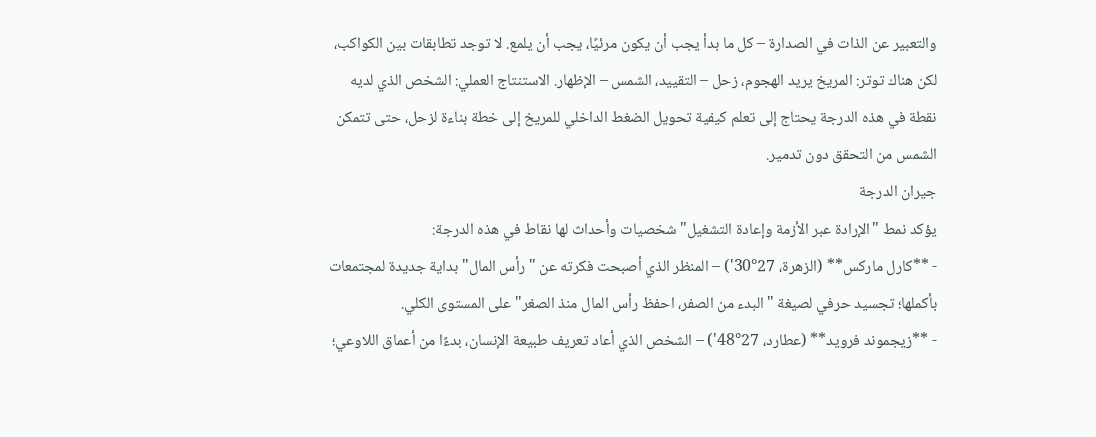والتعبير عن الذات في الصدارة – كل ما بدأ يجب أن يكون مرئيًا، يجب أن يلمع. لا توجد تطابقات بين الكواكب، لكن هناك توتر: المريخ يريد الهجوم، زحل – التقييد، الشمس – الإظهار. الاستنتاج العملي: الشخص الذي لديه نقطة في هذه الدرجة يحتاج إلى تعلم كيفية تحويل الضغط الداخلي للمريخ إلى خطة بناءة لزحل، حتى تتمكن الشمس من التحقق دون تدمير.
جيران الدرجة
يؤكد نمط "الإرادة عبر الأزمة وإعادة التشغيل" شخصيات وأحداث لها نقاط في هذه الدرجة:
- **كارل ماركس** (الزهرة، 27°30') – المنظر الذي أصبحت فكرته عن "رأس المال" بداية جديدة لمجتمعات بأكملها؛ تجسيد حرفي لصيغة "البدء من الصفر، احفظ رأس المال منذ الصغر" على المستوى الكلي.
- **زيجموند فرويد** (عطارد، 27°48') – الشخص الذي أعاد تعريف طبيعة الإنسان، بدءًا من أعماق اللاوعي؛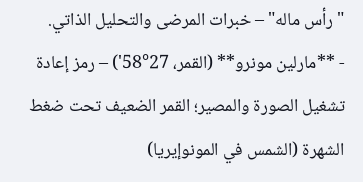"رأس ماله" – خبرات المرضى والتحليل الذاتي.
- **مارلين مونرو** (القمر، 27°58') – رمز إعادة تشغيل الصورة والمصير؛ القمر الضعيف تحت ضغط الشهرة (الشمس في المونوإيريا)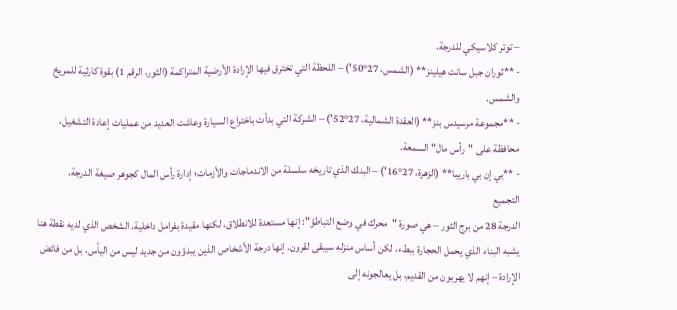– توتر كلاسيكي للدرجة.
- **ثوران جبل سانت هيلينز** (الشمس، 27°50') – اللحظة التي تخترق فيها الإرادة الأرضية المتراكمة (الثور، الرقم 1) بقوة كارثية للمريخ والشمس.
- **مجموعة مرسيدس بنز** (العقدة الشمالية، 27°52') – الشركة التي بدأت باختراع السيارة وعاشت العديد من عمليات إعادة التشغيل، محافظة على "رأس مال" السمعة.
- **بي إن بي باريبا** (الزهرة، 27°16') – البنك الذي تاريخه سلسلة من الاندماجات والأزمات؛ إدارة رأس المال كجوهر صيغة الدرجة.
التجميع
الدرجة 28 من برج الثور – هي صورة "محرك في وضع التباطؤ": إنها مستعدة للانطلاق، لكنها مقيدة بفرامل داخلية. الشخص الذي لديه نقطة هنا يشبه البناء الذي يحمل الحجارة ببطء، لكن أساس منزله سيبقى لقرون. إنها درجة الأشخاص الذين يبدؤون من جديد ليس من اليأس، بل من فائض الإرادة – إنهم لا يهربون من القديم، بل يعالجونه إلى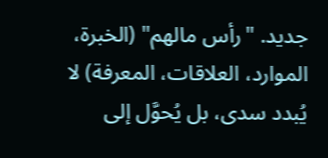جديد. "رأس مالهم" (الخبرة، الموارد، العلاقات، المعرفة) لا يُبدد سدى، بل يُحوَّل إلى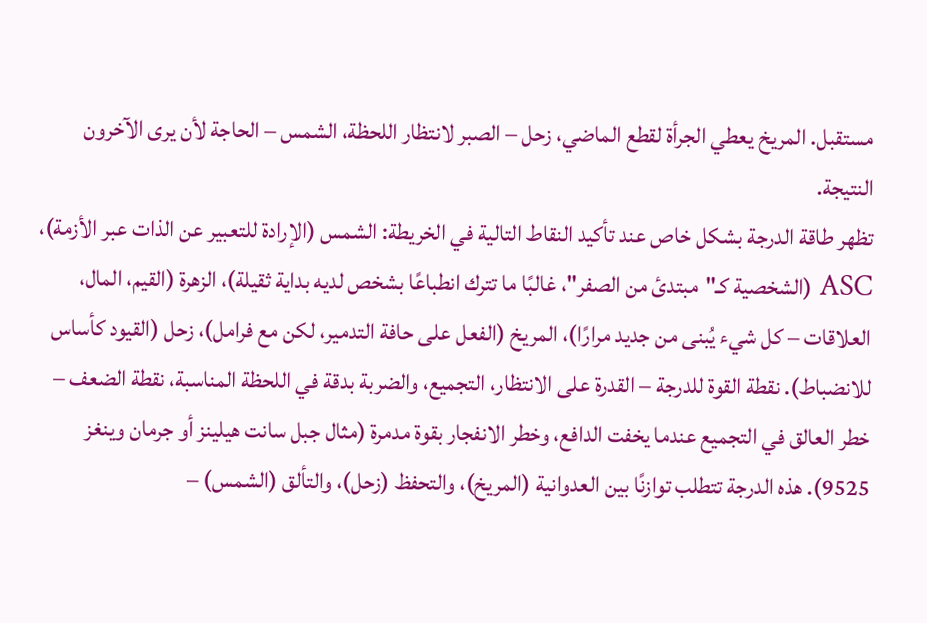مستقبل. المريخ يعطي الجرأة لقطع الماضي، زحل – الصبر لانتظار اللحظة، الشمس – الحاجة لأن يرى الآخرون النتيجة.
تظهر طاقة الدرجة بشكل خاص عند تأكيد النقاط التالية في الخريطة: الشمس (الإرادة للتعبير عن الذات عبر الأزمة)، ASC (الشخصية كـ"مبتدئ من الصفر"، غالبًا ما تترك انطباعًا بشخص لديه بداية ثقيلة)، الزهرة (القيم، المال، العلاقات – كل شيء يُبنى من جديد مرارًا)، المريخ (الفعل على حافة التدمير، لكن مع فرامل)، زحل (القيود كأساس للانضباط). نقطة القوة للدرجة – القدرة على الانتظار، التجميع، والضربة بدقة في اللحظة المناسبة، نقطة الضعف – خطر العالق في التجميع عندما يخفت الدافع، وخطر الانفجار بقوة مدمرة (مثال جبل سانت هيلينز أو جرمان وينغز 9525). هذه الدرجة تتطلب توازنًا بين العدوانية (المريخ)، والتحفظ (زحل)، والتألق (الشمس) –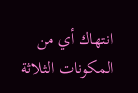انتهاك أي من المكونات الثلاثة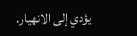يؤدي إلى الانهيار.